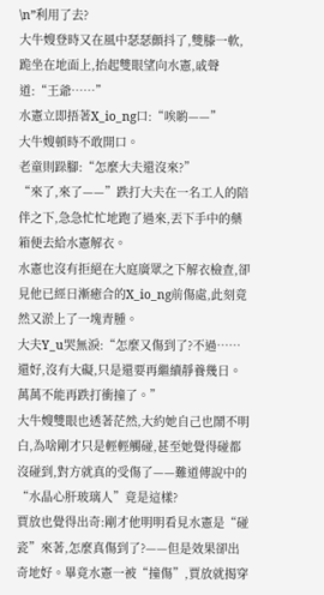\n”利用了去?
大牛嫂登時又在風中瑟瑟顫抖了,雙膝一軟,跪坐在地面上,抬起雙眼望向水憲,戚聲道:“王爺……”
水憲立即捂著X_io_ng口:“唉喲——”
大牛嫂頓時不敢開口。
老童則跺腳:“怎麼大夫還沒來?”
“來了,來了——”跌打大夫在一名工人的陪伴之下,急急忙忙地跑了過來,丟下手中的藥箱便去給水憲解衣。
水憲也沒有拒絕在大庭廣眾之下解衣檢查,卻見他已經日漸癒合的X_io_ng前傷處,此刻竟然又淤上了一塊青腫。
大夫Y_u哭無淚:“怎麼又傷到了?不過……還好,沒有大礙,只是還要再繼續靜養幾日。萬萬不能再跌打衝撞了。”
大牛嫂雙眼也透著茫然,大約她自己也鬧不明白,為啥剛才只是輕輕觸碰,甚至她覺得碰都沒碰到,對方就真的受傷了——難道傳說中的“水晶心肝玻璃人”竟是這樣?
賈放也覺得出奇:剛才他明明看見水憲是“碰瓷”來著,怎麼真傷到了?——但是效果卻出奇地好。畢竟水憲一被“撞傷”,賈放就揭穿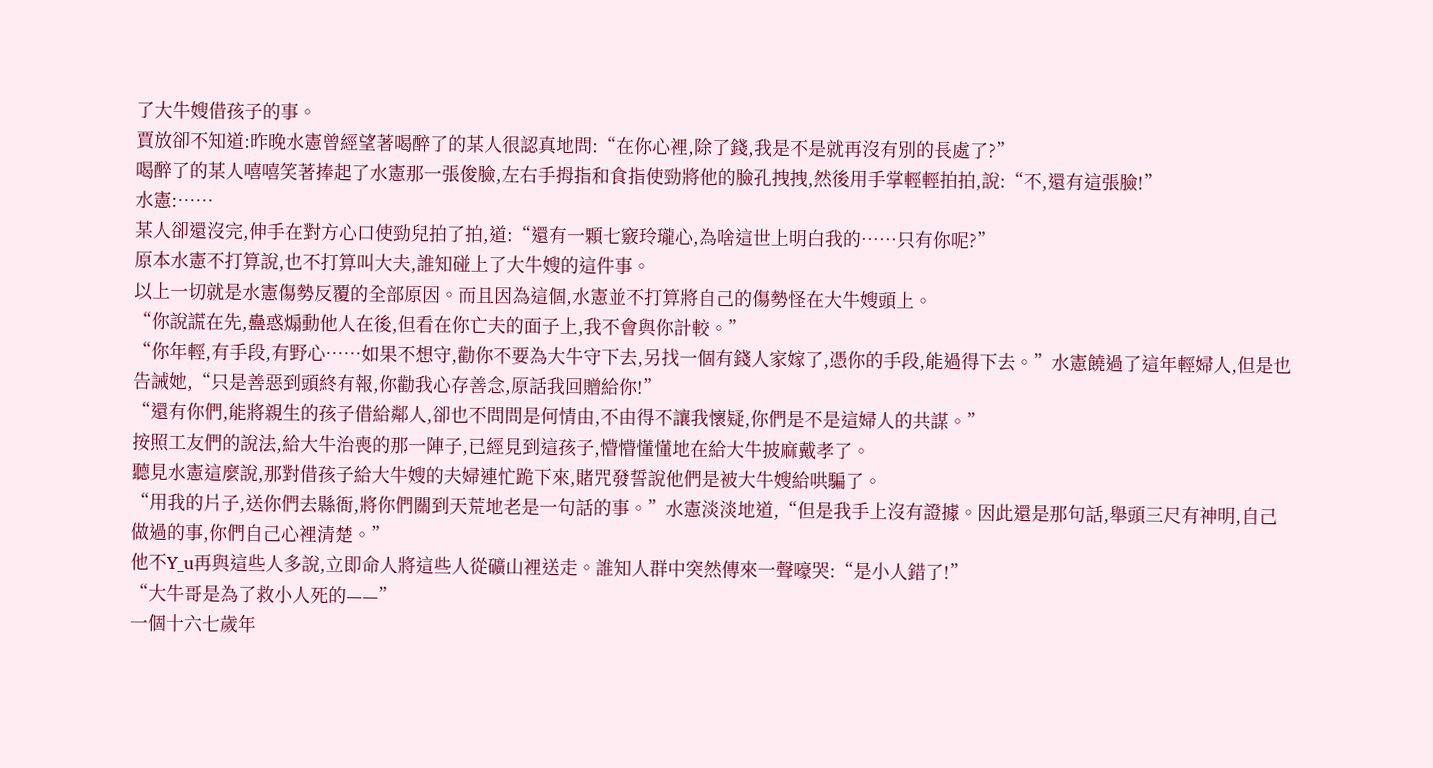了大牛嫂借孩子的事。
賈放卻不知道:昨晚水憲曾經望著喝醉了的某人很認真地問:“在你心裡,除了錢,我是不是就再沒有別的長處了?”
喝醉了的某人嘻嘻笑著捧起了水憲那一張俊臉,左右手拇指和食指使勁將他的臉孔拽拽,然後用手掌輕輕拍拍,說:“不,還有這張臉!”
水憲:……
某人卻還沒完,伸手在對方心口使勁兒拍了拍,道:“還有一顆七竅玲瓏心,為啥這世上明白我的……只有你呢?”
原本水憲不打算說,也不打算叫大夫,誰知碰上了大牛嫂的這件事。
以上一切就是水憲傷勢反覆的全部原因。而且因為這個,水憲並不打算將自己的傷勢怪在大牛嫂頭上。
“你說謊在先,蠱惑煽動他人在後,但看在你亡夫的面子上,我不會與你計較。”
“你年輕,有手段,有野心……如果不想守,勸你不要為大牛守下去,另找一個有錢人家嫁了,憑你的手段,能過得下去。”水憲饒過了這年輕婦人,但是也告誡她,“只是善惡到頭終有報,你勸我心存善念,原話我回贈給你!”
“還有你們,能將親生的孩子借給鄰人,卻也不問問是何情由,不由得不讓我懷疑,你們是不是這婦人的共謀。”
按照工友們的說法,給大牛治喪的那一陣子,已經見到這孩子,懵懵懂懂地在給大牛披麻戴孝了。
聽見水憲這麼說,那對借孩子給大牛嫂的夫婦連忙跪下來,賭咒發誓說他們是被大牛嫂給哄騙了。
“用我的片子,送你們去縣衙,將你們關到天荒地老是一句話的事。”水憲淡淡地道,“但是我手上沒有證據。因此還是那句話,舉頭三尺有神明,自己做過的事,你們自己心裡清楚。”
他不Y_u再與這些人多說,立即命人將這些人從礦山裡送走。誰知人群中突然傳來一聲嚎哭:“是小人錯了!”
“大牛哥是為了救小人死的——”
一個十六七歲年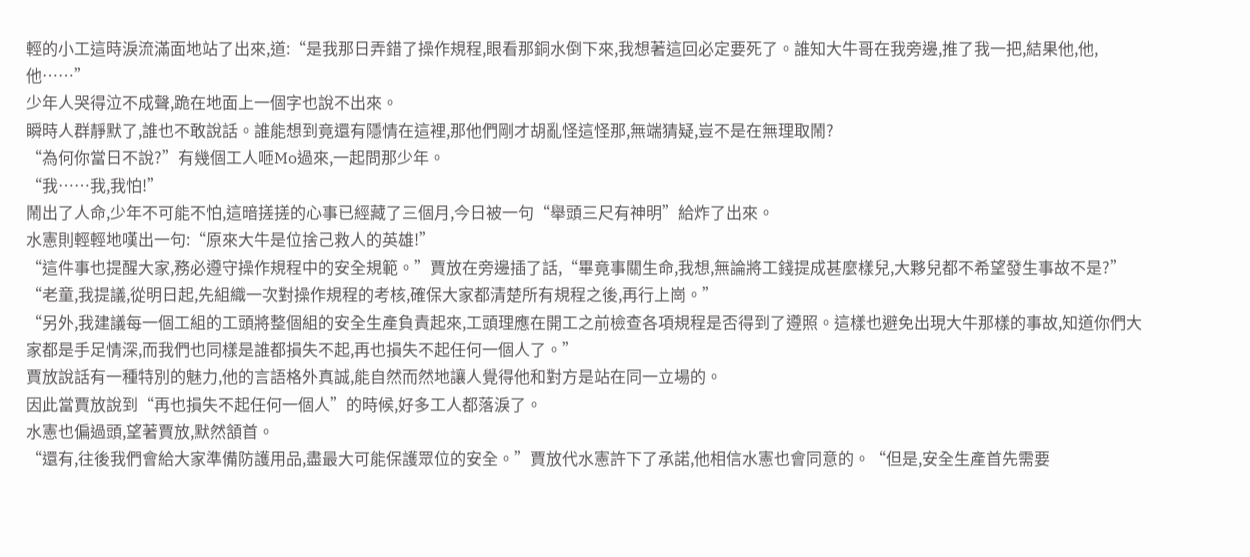輕的小工這時淚流滿面地站了出來,道:“是我那日弄錯了操作規程,眼看那銅水倒下來,我想著這回必定要死了。誰知大牛哥在我旁邊,推了我一把,結果他,他,他……”
少年人哭得泣不成聲,跪在地面上一個字也說不出來。
瞬時人群靜默了,誰也不敢說話。誰能想到竟還有隱情在這裡,那他們剛才胡亂怪這怪那,無端猜疑,豈不是在無理取鬧?
“為何你當日不說?”有幾個工人咂Mo過來,一起問那少年。
“我……我,我怕!”
鬧出了人命,少年不可能不怕,這暗搓搓的心事已經藏了三個月,今日被一句“舉頭三尺有神明”給炸了出來。
水憲則輕輕地嘆出一句:“原來大牛是位捨己救人的英雄!”
“這件事也提醒大家,務必遵守操作規程中的安全規範。”賈放在旁邊插了話,“畢竟事關生命,我想,無論將工錢提成甚麼樣兒,大夥兒都不希望發生事故不是?”
“老童,我提議,從明日起,先組織一次對操作規程的考核,確保大家都清楚所有規程之後,再行上崗。”
“另外,我建議每一個工組的工頭將整個組的安全生產負責起來,工頭理應在開工之前檢查各項規程是否得到了遵照。這樣也避免出現大牛那樣的事故,知道你們大家都是手足情深,而我們也同樣是誰都損失不起,再也損失不起任何一個人了。”
賈放說話有一種特別的魅力,他的言語格外真誠,能自然而然地讓人覺得他和對方是站在同一立場的。
因此當賈放說到“再也損失不起任何一個人”的時候,好多工人都落淚了。
水憲也偏過頭,望著賈放,默然頷首。
“還有,往後我們會給大家準備防護用品,盡最大可能保護眾位的安全。”賈放代水憲許下了承諾,他相信水憲也會同意的。“但是,安全生產首先需要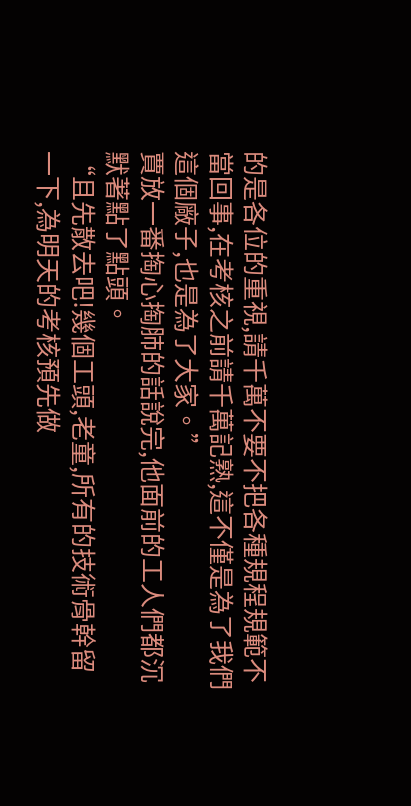的是各位的重視,請千萬不要不把各種規程規範不當回事,在考核之前請千萬記熟,這不僅是為了我們這個廠子,也是為了大家。”
賈放一番掏心掏肺的話說完,他面前的工人們都沉默著點了點頭。
“且先散去吧!幾個工頭,老童,所有的技術骨幹留一下,為明天的考核預先做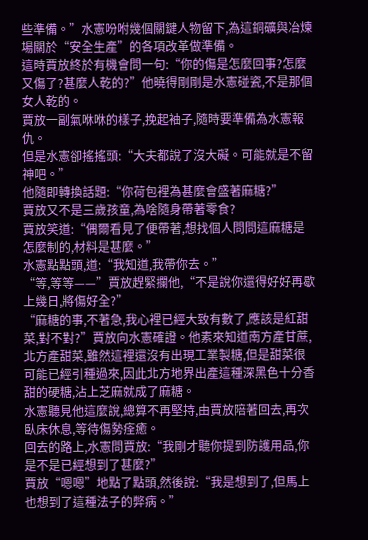些準備。”水憲吩咐幾個關鍵人物留下,為這銅礦與冶煉場關於“安全生產”的各項改革做準備。
這時賈放終於有機會問一句:“你的傷是怎麼回事?怎麼又傷了?甚麼人乾的?”他曉得剛剛是水憲碰瓷,不是那個女人乾的。
賈放一副氣咻咻的樣子,挽起袖子,隨時要準備為水憲報仇。
但是水憲卻搖搖頭:“大夫都說了沒大礙。可能就是不留神吧。”
他隨即轉換話題:“你荷包裡為甚麼會盛著麻糖?”
賈放又不是三歲孩童,為啥隨身帶著零食?
賈放笑道:“偶爾看見了便帶著,想找個人問問這麻糖是怎麼制的,材料是甚麼。”
水憲點點頭,道:“我知道,我帶你去。”
“等,等等——”賈放趕緊攔他,“不是說你還得好好再歇上幾日,將傷好全?”
“麻糖的事,不著急,我心裡已經大致有數了,應該是紅甜菜,對不對?”賈放向水憲確證。他素來知道南方產甘蔗,北方產甜菜,雖然這裡還沒有出現工業製糖,但是甜菜很可能已經引種過來,因此北方地界出產這種深黑色十分香甜的硬糖,沾上芝麻就成了麻糖。
水憲聽見他這麼說,總算不再堅持,由賈放陪著回去,再次臥床休息,等待傷勢痊癒。
回去的路上,水憲問賈放:“我剛才聽你提到防護用品,你是不是已經想到了甚麼?”
賈放“嗯嗯”地點了點頭,然後說:“我是想到了,但馬上也想到了這種法子的弊病。”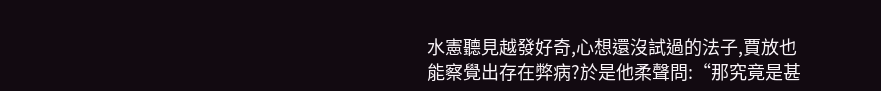水憲聽見越發好奇,心想還沒試過的法子,賈放也能察覺出存在弊病?於是他柔聲問:“那究竟是甚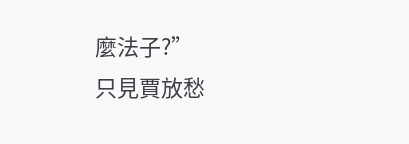麼法子?”
只見賈放愁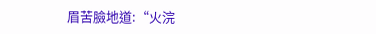眉苦臉地道:“火浣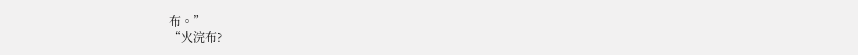布。”
“火浣布?